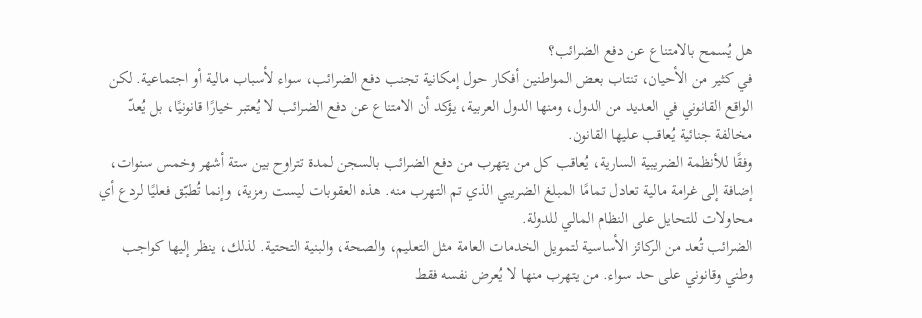هل يُسمح بالامتناع عن دفع الضرائب؟
في كثير من الأحيان، تنتاب بعض المواطنين أفكار حول إمكانية تجنب دفع الضرائب، سواء لأسباب مالية أو اجتماعية. لكن الواقع القانوني في العديد من الدول، ومنها الدول العربية، يؤكد أن الامتناع عن دفع الضرائب لا يُعتبر خيارًا قانونيًا، بل يُعدّ مخالفة جنائية يُعاقب عليها القانون.
وفقًا للأنظمة الضريبية السارية، يُعاقب كل من يتهرب من دفع الضرائب بالسجن لمدة تتراوح بين ستة أشهر وخمس سنوات، إضافة إلى غرامة مالية تعادل تمامًا المبلغ الضريبي الذي تم التهرب منه. هذه العقوبات ليست رمزية، وإنما تُطبّق فعليًا لردع أي محاولات للتحايل على النظام المالي للدولة.
الضرائب تُعد من الركائز الأساسية لتمويل الخدمات العامة مثل التعليم، والصحة، والبنية التحتية. لذلك، ينظر إليها كواجب وطني وقانوني على حد سواء. من يتهرب منها لا يُعرض نفسه فقط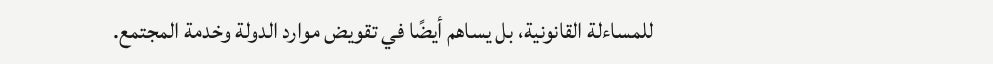للمساءلة القانونية، بل يساهم أيضًا في تقويض موارد الدولة وخدمة المجتمع.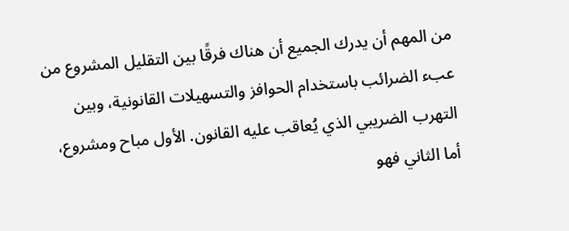من المهم أن يدرك الجميع أن هناك فرقًا بين التقليل المشروع من عبء الضرائب باستخدام الحوافز والتسهيلات القانونية، وبين التهرب الضريبي الذي يُعاقب عليه القانون. الأول مباح ومشروع، أما الثاني فهو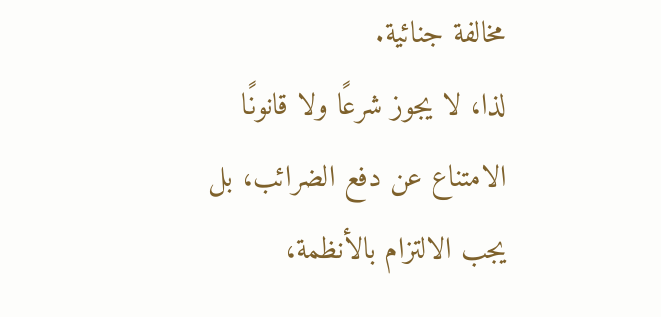مخالفة جنائية.
لذا، لا يجوز شرعًا ولا قانونًا الامتناع عن دفع الضرائب، بل يجب الالتزام بالأنظمة،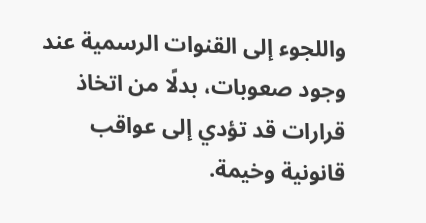واللجوء إلى القنوات الرسمية عند وجود صعوبات، بدلًا من اتخاذ قرارات قد تؤدي إلى عواقب قانونية وخيمة.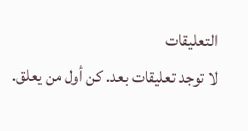التعليقات
لا توجد تعليقات بعد. كن أول من يعلق.